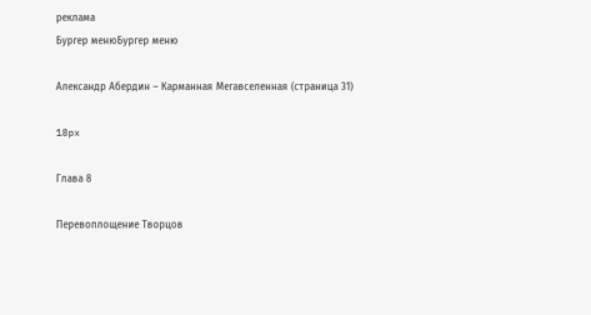реклама
Бургер менюБургер меню

Александр Абердин – Карманная Мегавселенная (страница 31)

18px

Глава 8

Перевоплощение Творцов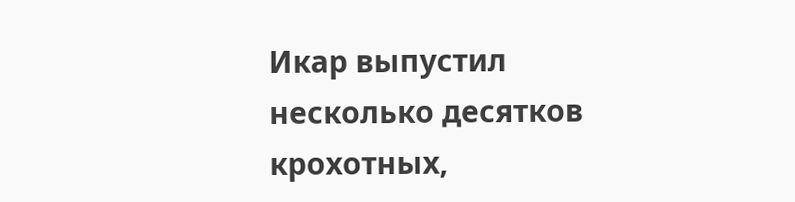Икар выпустил несколько десятков крохотных,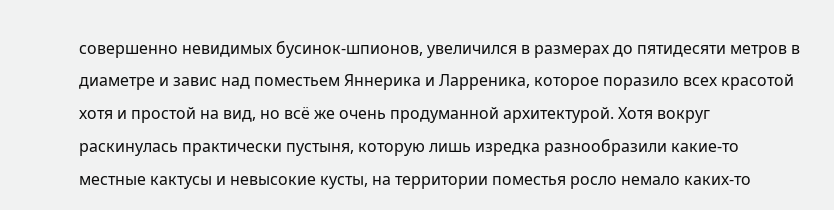совершенно невидимых бусинок-шпионов, увеличился в размерах до пятидесяти метров в диаметре и завис над поместьем Яннерика и Ларреника, которое поразило всех красотой хотя и простой на вид, но всё же очень продуманной архитектурой. Хотя вокруг раскинулась практически пустыня, которую лишь изредка разнообразили какие-то местные кактусы и невысокие кусты, на территории поместья росло немало каких-то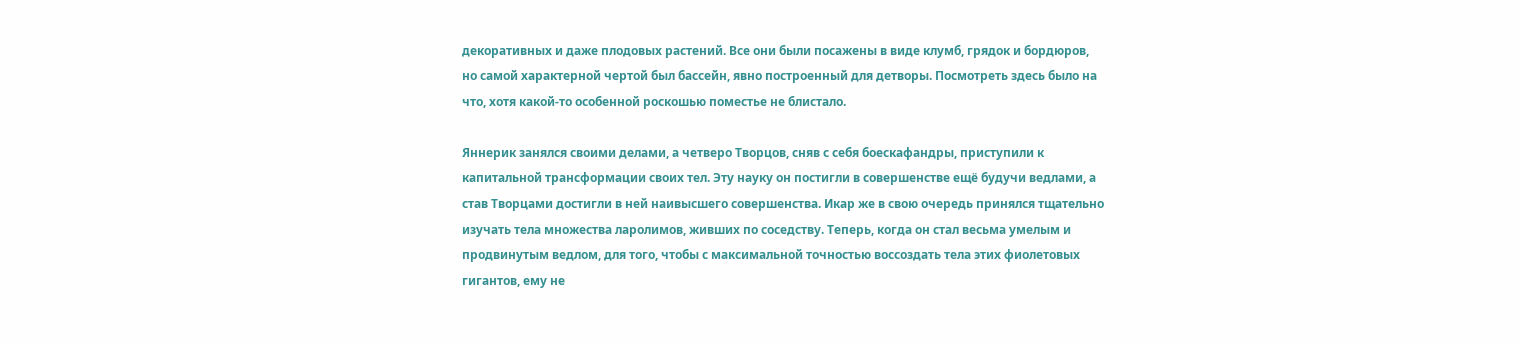декоративных и даже плодовых растений. Все они были посажены в виде клумб, грядок и бордюров, но самой характерной чертой был бассейн, явно построенный для детворы. Посмотреть здесь было на что, хотя какой-то особенной роскошью поместье не блистало.

Яннерик занялся своими делами, а четверо Творцов, сняв с себя боескафандры, приступили к капитальной трансформации своих тел. Эту науку он постигли в совершенстве ещё будучи ведлами, а став Творцами достигли в ней наивысшего совершенства. Икар же в свою очередь принялся тщательно изучать тела множества ларолимов, живших по соседству. Теперь, когда он стал весьма умелым и продвинутым ведлом, для того, чтобы с максимальной точностью воссоздать тела этих фиолетовых гигантов, ему не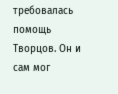требовалась помощь Творцов. Он и сам мог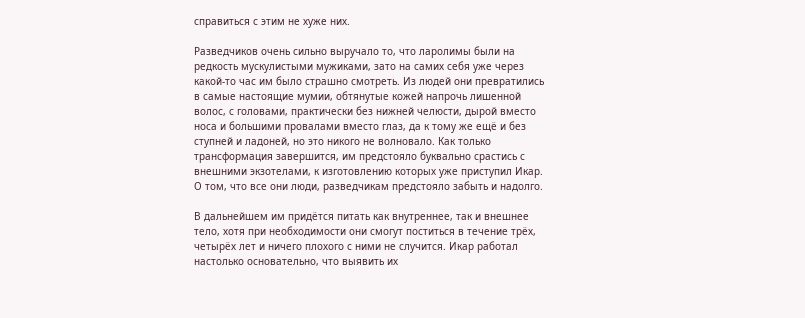справиться с этим не хуже них.

Разведчиков очень сильно выручало то, что ларолимы были на редкость мускулистыми мужиками, зато на самих себя уже через какой-то час им было страшно смотреть. Из людей они превратились в самые настоящие мумии, обтянутые кожей напрочь лишенной волос, с головами, практически без нижней челюсти, дырой вместо носа и большими провалами вместо глаз, да к тому же ещё и без ступней и ладоней, но это никого не волновало. Как только трансформация завершится, им предстояло буквально срастись с внешними экзотелами, к изготовлению которых уже приступил Икар. О том, что все они люди, разведчикам предстояло забыть и надолго.

В дальнейшем им придётся питать как внутреннее, так и внешнее тело, хотя при необходимости они смогут поститься в течение трёх, четырёх лет и ничего плохого с ними не случится. Икар работал настолько основательно, что выявить их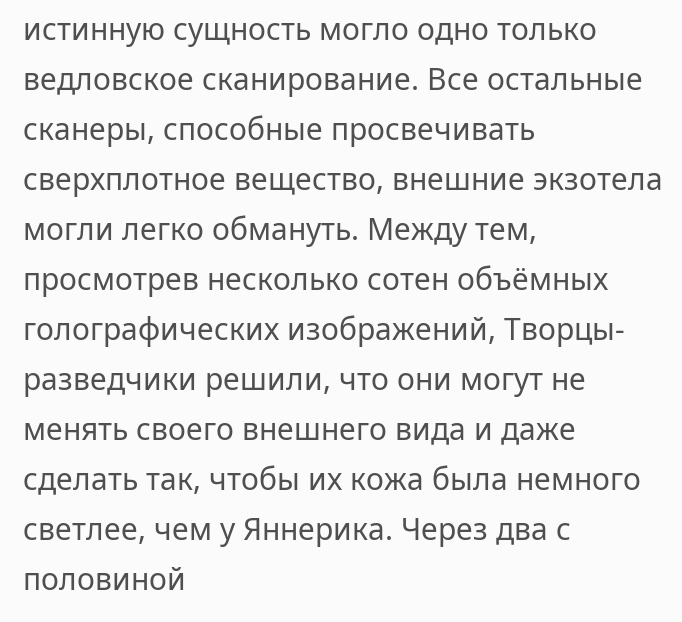истинную сущность могло одно только ведловское сканирование. Все остальные сканеры, способные просвечивать сверхплотное вещество, внешние экзотела могли легко обмануть. Между тем, просмотрев несколько сотен объёмных голографических изображений, Творцы-разведчики решили, что они могут не менять своего внешнего вида и даже сделать так, чтобы их кожа была немного светлее, чем у Яннерика. Через два с половиной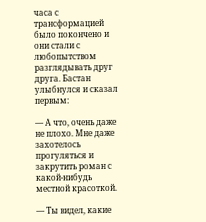часа с трансформацией было покончено и они стали с любопытством разглядывать друг друга. Бастан улыбнулся и сказал первым:

— А что, очень даже не плохо. Мне даже захотелось прогуляться и закрутить роман с какой-нибудь местной красоткой.

— Ты видел, какие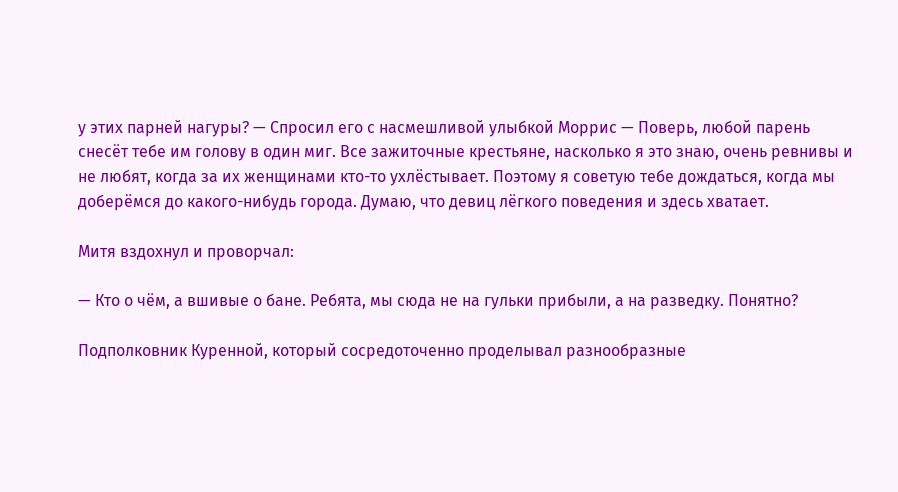у этих парней нагуры? — Спросил его с насмешливой улыбкой Моррис — Поверь, любой парень снесёт тебе им голову в один миг. Все зажиточные крестьяне, насколько я это знаю, очень ревнивы и не любят, когда за их женщинами кто-то ухлёстывает. Поэтому я советую тебе дождаться, когда мы доберёмся до какого-нибудь города. Думаю, что девиц лёгкого поведения и здесь хватает.

Митя вздохнул и проворчал:

— Кто о чём, а вшивые о бане. Ребята, мы сюда не на гульки прибыли, а на разведку. Понятно?

Подполковник Куренной, который сосредоточенно проделывал разнообразные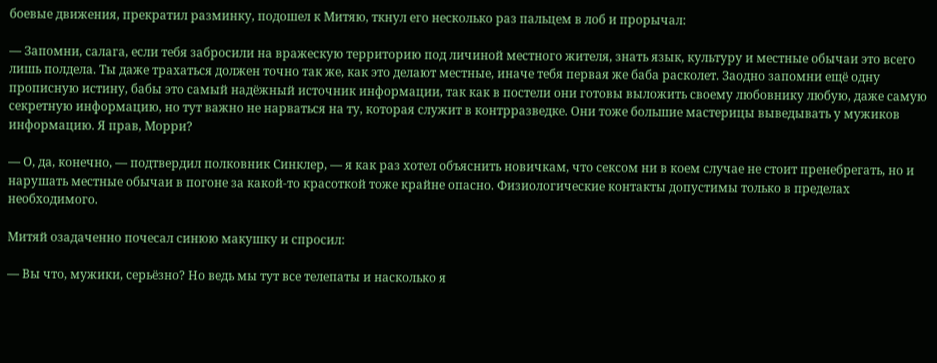боевые движения, прекратил разминку, подошел к Митяю, ткнул его несколько раз пальцем в лоб и прорычал:

— Запомни, салага, если тебя забросили на вражескую территорию под личиной местного жителя, знать язык, культуру и местные обычаи это всего лишь полдела. Ты даже трахаться должен точно так же, как это делают местные, иначе тебя первая же баба расколет. Заодно запомни ещё одну прописную истину, бабы это самый надёжный источник информации, так как в постели они готовы выложить своему любовнику любую, даже самую секретную информацию, но тут важно не нарваться на ту, которая служит в контрразведке. Они тоже большие мастерицы выведывать у мужиков информацию. Я прав, Морри?

— О, да, конечно, — подтвердил полковник Синклер, — я как раз хотел объяснить новичкам, что сексом ни в коем случае не стоит пренебрегать, но и нарушать местные обычаи в погоне за какой-то красоткой тоже крайне опасно. Физиологические контакты допустимы только в пределах необходимого.

Митяй озадаченно почесал синюю макушку и спросил:

— Вы что, мужики, серьёзно? Но ведь мы тут все телепаты и насколько я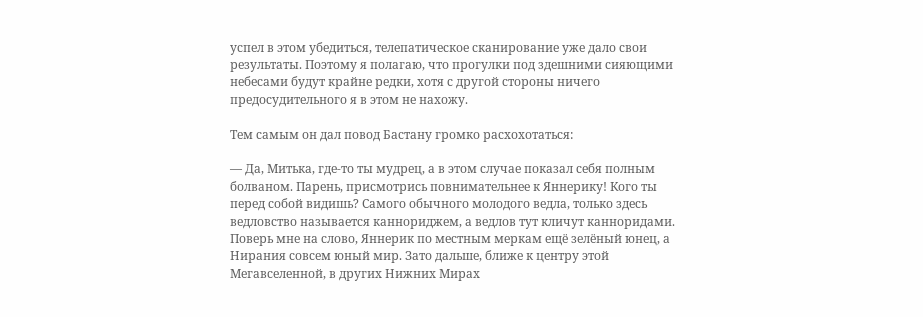успел в этом убедиться, телепатическое сканирование уже дало свои результаты. Поэтому я полагаю, что прогулки под здешними сияющими небесами будут крайне редки, хотя с другой стороны ничего предосудительного я в этом не нахожу.

Тем самым он дал повод Бастану громко расхохотаться:

— Да, Митька, где-то ты мудрец, а в этом случае показал себя полным болваном. Парень, присмотрись повнимательнее к Яннерику! Кого ты перед собой видишь? Самого обычного молодого ведла, только здесь ведловство называется каннориджем, а ведлов тут кличут канноридами. Поверь мне на слово, Яннерик по местным меркам ещё зелёный юнец, а Нирания совсем юный мир. Зато дальше, ближе к центру этой Мегавселенной, в других Нижних Мирах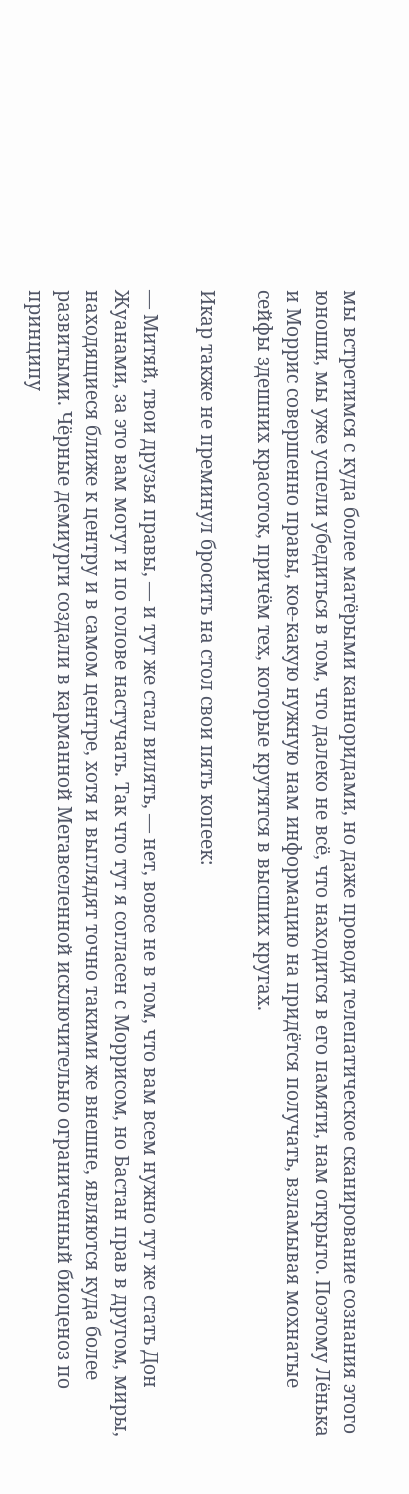мы встретимся с куда более матёрыми канноридами, но даже проводя телепатическое сканирование сознания этого юноши, мы уже успели убедиться в том, что далеко не всё, что находится в его памяти, нам открыто. Поэтому Лёнька и Моррис совершенно правы, кое-какую нужную нам информацию на придётся получать, взламывая мохнатые сейфы здешних красоток, причём тех, которые крутятся в высших кругах.

Икар также не преминул бросить на стол свои пять копеек:

— Митяй, твои друзья правы, — и тут же стал вилять, — нет, вовсе не в том, что вам всем нужно тут же стать Дон Жуанами, за это вам могут и по голове настучать. Так что тут я согласен с Моррисом, но Бастан прав в другом, миры, находящиеся ближе к центру и в самом центре, хотя и выглядят точно такими же внешне, являются куда более развитыми. Чёрные демиурги создали в карманной Мегавселенной исключительно ограниченный биоценоз по принципу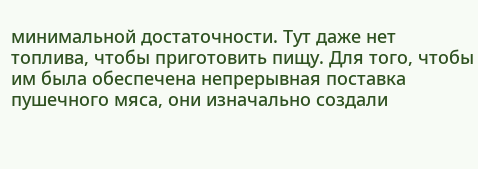минимальной достаточности. Тут даже нет топлива, чтобы приготовить пищу. Для того, чтобы им была обеспечена непрерывная поставка пушечного мяса, они изначально создали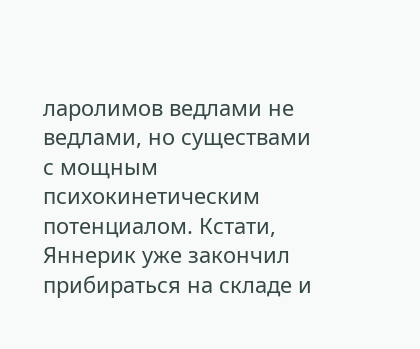ларолимов ведлами не ведлами, но существами с мощным психокинетическим потенциалом. Кстати, Яннерик уже закончил прибираться на складе и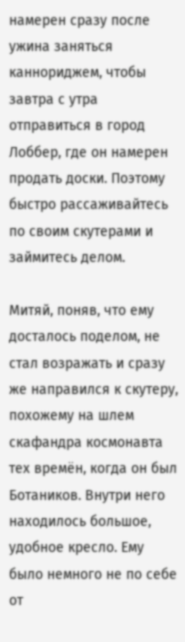намерен сразу после ужина заняться каннориджем, чтобы завтра с утра отправиться в город Лоббер, где он намерен продать доски. Поэтому быстро рассаживайтесь по своим скутерами и займитесь делом.

Митяй, поняв, что ему досталось поделом, не стал возражать и сразу же направился к скутеру, похожему на шлем скафандра космонавта тех времён, когда он был Ботаников. Внутри него находилось большое, удобное кресло. Ему было немного не по себе от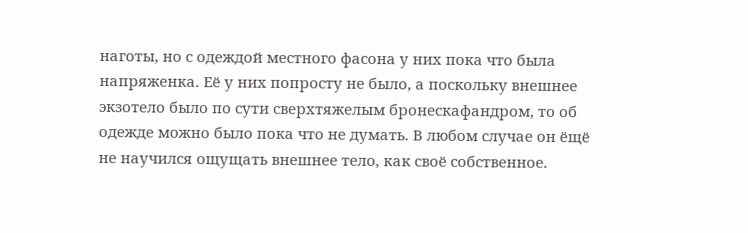наготы, но с одеждой местного фасона у них пока что была напряженка. Её у них попросту не было, а поскольку внешнее экзотело было по сути сверхтяжелым бронескафандром, то об одежде можно было пока что не думать. В любом случае он ёщё не научился ощущать внешнее тело, как своё собственное.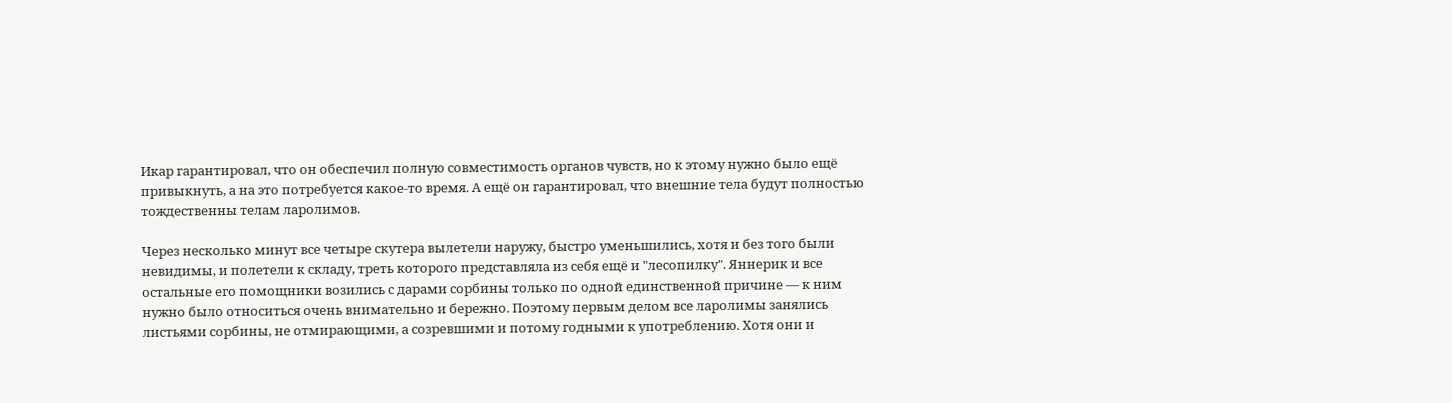Икар гарантировал, что он обеспечил полную совместимость органов чувств, но к этому нужно было ещё привыкнуть, а на это потребуется какое-то время. А ещё он гарантировал, что внешние тела будут полностью тождественны телам ларолимов.

Через несколько минут все четыре скутера вылетели наружу, быстро уменьшились, хотя и без того были невидимы, и полетели к складу, треть которого представляла из себя ещё и "лесопилку". Яннерик и все остальные его помощники возились с дарами сорбины только по одной единственной причине — к ним нужно было относиться очень внимательно и бережно. Поэтому первым делом все ларолимы занялись листьями сорбины, не отмирающими, а созревшими и потому годными к употреблению. Хотя они и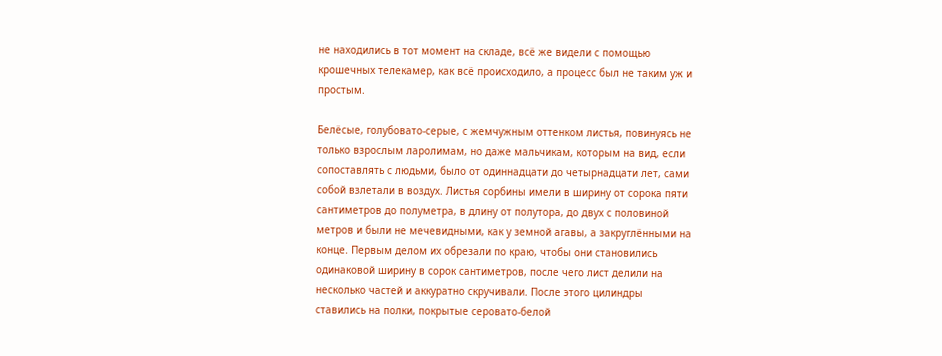не находились в тот момент на складе, всё же видели с помощью крошечных телекамер, как всё происходило, а процесс был не таким уж и простым.

Белёсые, голубовато-серые, с жемчужным оттенком листья, повинуясь не только взрослым ларолимам, но даже мальчикам, которым на вид, если сопоставлять с людьми, было от одиннадцати до четырнадцати лет, сами собой взлетали в воздух. Листья сорбины имели в ширину от сорока пяти сантиметров до полуметра, в длину от полутора, до двух с половиной метров и были не мечевидными, как у земной агавы, а закруглёнными на конце. Первым делом их обрезали по краю, чтобы они становились одинаковой ширину в сорок сантиметров, после чего лист делили на несколько частей и аккуратно скручивали. После этого цилиндры ставились на полки, покрытые серовато-белой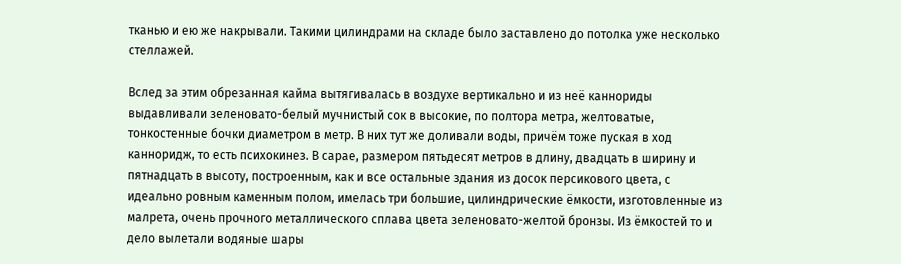тканью и ею же накрывали. Такими цилиндрами на складе было заставлено до потолка уже несколько стеллажей.

Вслед за этим обрезанная кайма вытягивалась в воздухе вертикально и из неё каннориды выдавливали зеленовато-белый мучнистый сок в высокие, по полтора метра, желтоватые, тонкостенные бочки диаметром в метр. В них тут же доливали воды, причём тоже пуская в ход канноридж, то есть психокинез. В сарае, размером пятьдесят метров в длину, двадцать в ширину и пятнадцать в высоту, построенным, как и все остальные здания из досок персикового цвета, с идеально ровным каменным полом, имелась три большие, цилиндрические ёмкости, изготовленные из малрета, очень прочного металлического сплава цвета зеленовато-желтой бронзы. Из ёмкостей то и дело вылетали водяные шары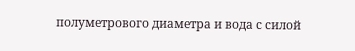полуметрового диаметра и вода с силой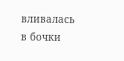вливалась в бочки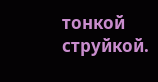тонкой струйкой.